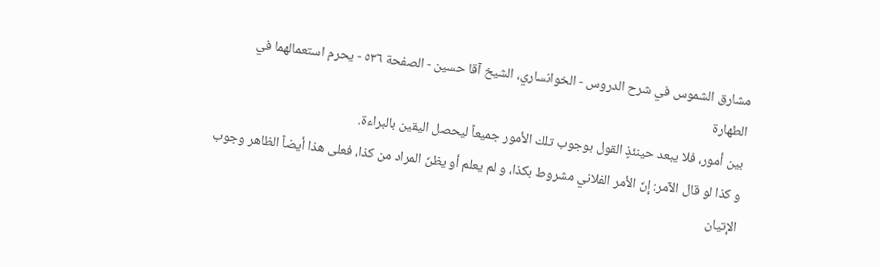مشارق الشموس في شرح الدروس - الخوانساري، الشيخ آقا حسين - الصفحة ٥٣٦ - يحرم استعمالهما في الطهارة
بين أمور، فلا يبعد حينئذٍ القول بوجوب تلك الأمور جميعاً ليحصل اليقين بالبراءة.
و كذا لو قال الآمر: إنّ الأمر الفلاني مشروط بكذا، و لم يعلم أو يظنّ المراد من كذا، فعلى هذا أيضاً الظاهر وجوب الإتيان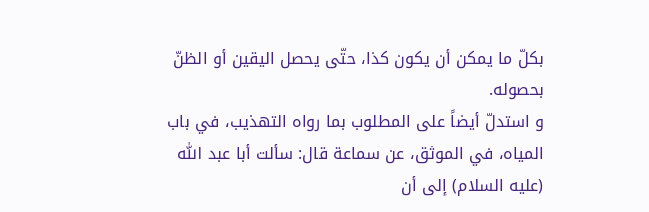بكلّ ما يمكن أن يكون كذا، حتّى يحصل اليقين أو الظنّ بحصوله.
و استدلّ أيضاً على المطلوب بما رواه التهذيب، في باب المياه، في الموثق، عن سماعة قال: سألت أبا عبد اللّٰه (عليه السلام) إلى أن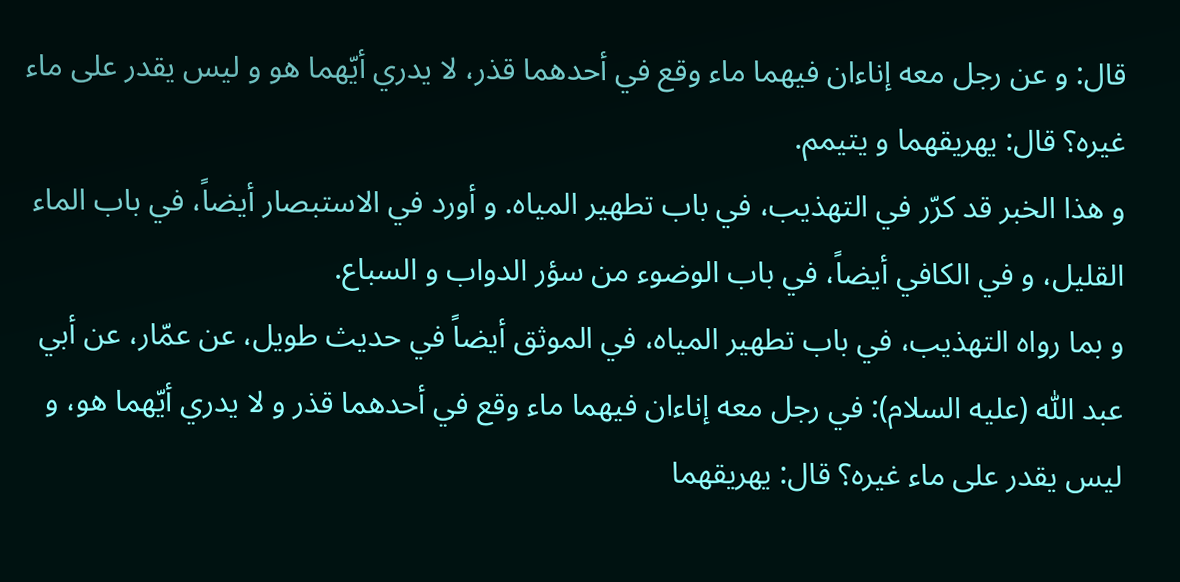قال: و عن رجل معه إناءان فيهما ماء وقع في أحدهما قذر، لا يدري أيّهما هو و ليس يقدر على ماء غيره؟ قال: يهريقهما و يتيمم.
و هذا الخبر قد كرّر في التهذيب، في باب تطهير المياه. و أورد في الاستبصار أيضاً، في باب الماء القليل، و في الكافي أيضاً، في باب الوضوء من سؤر الدواب و السباع.
و بما رواه التهذيب، في باب تطهير المياه، في الموثق أيضاً في حديث طويل، عن عمّار، عن أبي عبد اللّٰه (عليه السلام): في رجل معه إناءان فيهما ماء وقع في أحدهما قذر و لا يدري أيّهما هو، و ليس يقدر على ماء غيره؟ قال: يهريقهما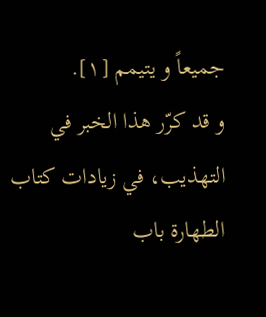جميعاً و يتيمم [١].
و قد كرّر هذا الخبر في التهذيب، في زيادات كتاب الطهارة باب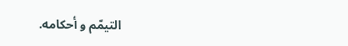التيمّم و أحكامه.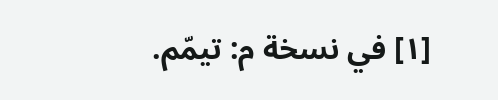[١] في نسخة م: تيمّم.